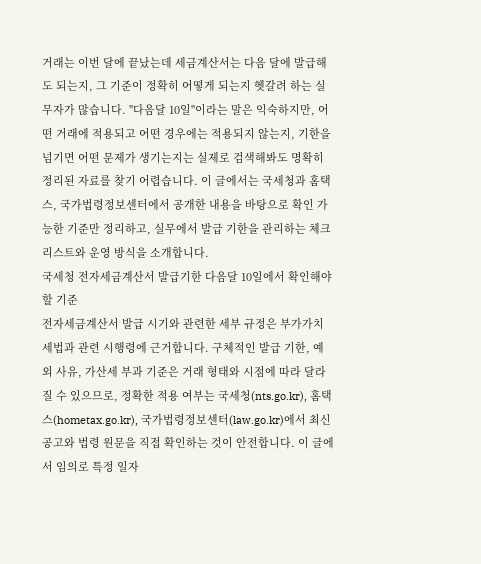거래는 이번 달에 끝났는데 세금계산서는 다음 달에 발급해도 되는지, 그 기준이 정확히 어떻게 되는지 헷갈려 하는 실무자가 많습니다. "다음달 10일"이라는 말은 익숙하지만, 어떤 거래에 적용되고 어떤 경우에는 적용되지 않는지, 기한을 넘기면 어떤 문제가 생기는지는 실제로 검색해봐도 명확히 정리된 자료를 찾기 어렵습니다. 이 글에서는 국세청과 홈택스, 국가법령정보센터에서 공개한 내용을 바탕으로 확인 가능한 기준만 정리하고, 실무에서 발급 기한을 관리하는 체크리스트와 운영 방식을 소개합니다.
국세청 전자세금계산서 발급기한 다음달 10일에서 확인해야 할 기준
전자세금계산서 발급 시기와 관련한 세부 규정은 부가가치세법과 관련 시행령에 근거합니다. 구체적인 발급 기한, 예외 사유, 가산세 부과 기준은 거래 형태와 시점에 따라 달라질 수 있으므로, 정확한 적용 여부는 국세청(nts.go.kr), 홈택스(hometax.go.kr), 국가법령정보센터(law.go.kr)에서 최신 공고와 법령 원문을 직접 확인하는 것이 안전합니다. 이 글에서 임의로 특정 일자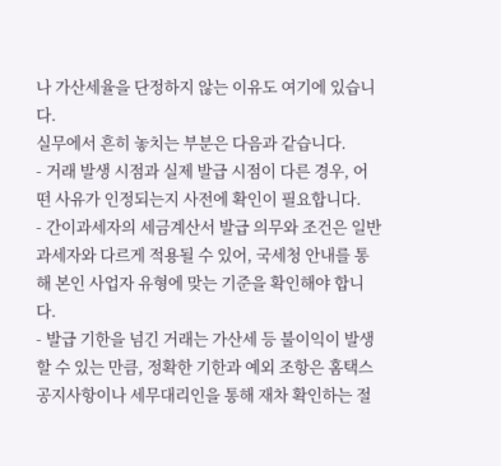나 가산세율을 단정하지 않는 이유도 여기에 있습니다.
실무에서 흔히 놓치는 부분은 다음과 같습니다.
- 거래 발생 시점과 실제 발급 시점이 다른 경우, 어떤 사유가 인정되는지 사전에 확인이 필요합니다.
- 간이과세자의 세금계산서 발급 의무와 조건은 일반과세자와 다르게 적용될 수 있어, 국세청 안내를 통해 본인 사업자 유형에 맞는 기준을 확인해야 합니다.
- 발급 기한을 넘긴 거래는 가산세 등 불이익이 발생할 수 있는 만큼, 정확한 기한과 예외 조항은 홈택스 공지사항이나 세무대리인을 통해 재차 확인하는 절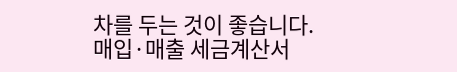차를 두는 것이 좋습니다.
매입·매출 세금계산서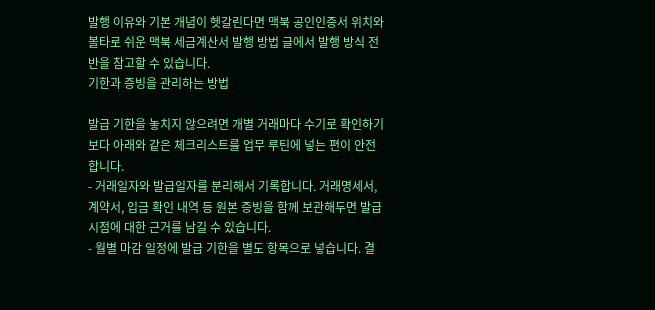발행 이유와 기본 개념이 헷갈린다면 맥북 공인인증서 위치와 볼타로 쉬운 맥북 세금계산서 발행 방법 글에서 발행 방식 전반을 참고할 수 있습니다.
기한과 증빙을 관리하는 방법

발급 기한을 놓치지 않으려면 개별 거래마다 수기로 확인하기보다 아래와 같은 체크리스트를 업무 루틴에 넣는 편이 안전합니다.
- 거래일자와 발급일자를 분리해서 기록합니다. 거래명세서, 계약서, 입금 확인 내역 등 원본 증빙을 함께 보관해두면 발급 시점에 대한 근거를 남길 수 있습니다.
- 월별 마감 일정에 발급 기한을 별도 항목으로 넣습니다. 결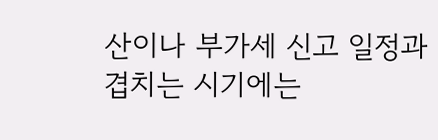산이나 부가세 신고 일정과 겹치는 시기에는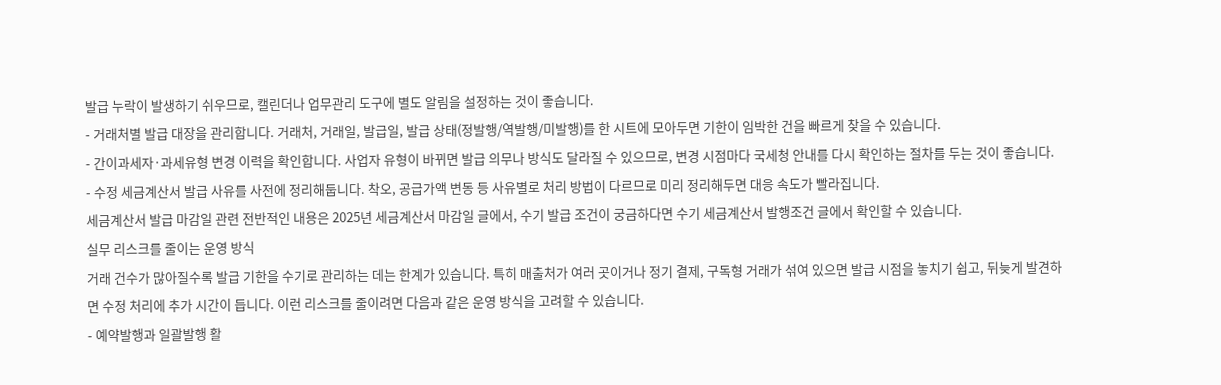발급 누락이 발생하기 쉬우므로, 캘린더나 업무관리 도구에 별도 알림을 설정하는 것이 좋습니다.
- 거래처별 발급 대장을 관리합니다. 거래처, 거래일, 발급일, 발급 상태(정발행/역발행/미발행)를 한 시트에 모아두면 기한이 임박한 건을 빠르게 찾을 수 있습니다.
- 간이과세자·과세유형 변경 이력을 확인합니다. 사업자 유형이 바뀌면 발급 의무나 방식도 달라질 수 있으므로, 변경 시점마다 국세청 안내를 다시 확인하는 절차를 두는 것이 좋습니다.
- 수정 세금계산서 발급 사유를 사전에 정리해둡니다. 착오, 공급가액 변동 등 사유별로 처리 방법이 다르므로 미리 정리해두면 대응 속도가 빨라집니다.
세금계산서 발급 마감일 관련 전반적인 내용은 2025년 세금계산서 마감일 글에서, 수기 발급 조건이 궁금하다면 수기 세금계산서 발행조건 글에서 확인할 수 있습니다.
실무 리스크를 줄이는 운영 방식
거래 건수가 많아질수록 발급 기한을 수기로 관리하는 데는 한계가 있습니다. 특히 매출처가 여러 곳이거나 정기 결제, 구독형 거래가 섞여 있으면 발급 시점을 놓치기 쉽고, 뒤늦게 발견하면 수정 처리에 추가 시간이 듭니다. 이런 리스크를 줄이려면 다음과 같은 운영 방식을 고려할 수 있습니다.
- 예약발행과 일괄발행 활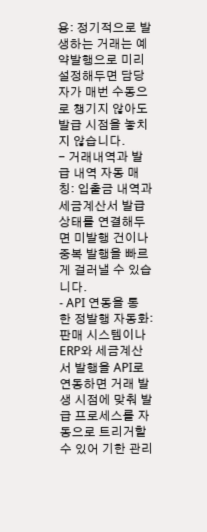용: 정기적으로 발생하는 거래는 예약발행으로 미리 설정해두면 담당자가 매번 수동으로 챙기지 않아도 발급 시점을 놓치지 않습니다.
- 거래내역과 발급 내역 자동 매칭: 입출금 내역과 세금계산서 발급 상태를 연결해두면 미발행 건이나 중복 발행을 빠르게 걸러낼 수 있습니다.
- API 연동을 통한 정발행 자동화: 판매 시스템이나 ERP와 세금계산서 발행을 API로 연동하면 거래 발생 시점에 맞춰 발급 프로세스를 자동으로 트리거할 수 있어 기한 관리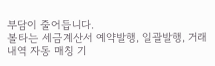부담이 줄어듭니다.
볼타는 세금계산서 예약발행, 일괄발행, 거래내역 자동 매칭 기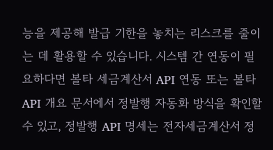능을 제공해 발급 기한을 놓치는 리스크를 줄이는 데 활용할 수 있습니다. 시스템 간 연동이 필요하다면 볼타 세금계산서 API 연동 또는 볼타 API 개요 문서에서 정발행 자동화 방식을 확인할 수 있고, 정발행 API 명세는 전자세금계산서 정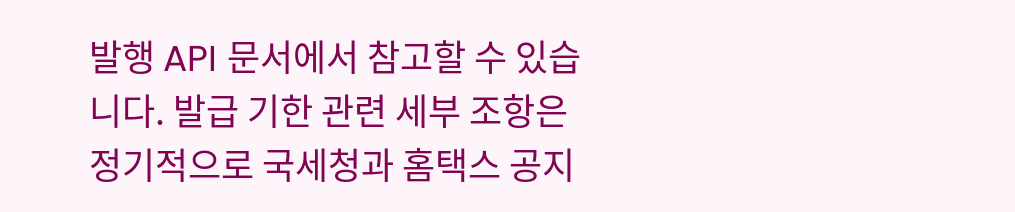발행 API 문서에서 참고할 수 있습니다. 발급 기한 관련 세부 조항은 정기적으로 국세청과 홈택스 공지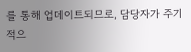를 통해 업데이트되므로, 담당자가 주기적으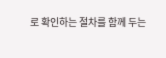로 확인하는 절차를 함께 두는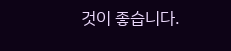것이 좋습니다.